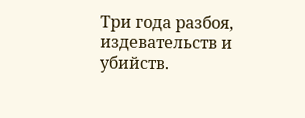Три года разбоя, издевательств и убийств.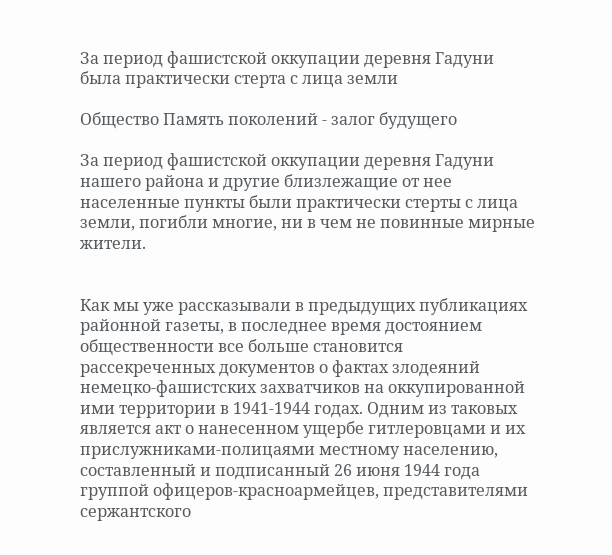За период фашистской оккупации деревня Гадуни была практически стерта с лица земли

Общество Память поколений - залог будущего

За период фашистской оккупации деревня Гадуни нашего района и другие близлежащие от нее населенные пункты были практически стерты с лица земли, погибли многие, ни в чем не повинные мирные жители.


Как мы уже рассказывали в предыдущих публикациях районной газеты, в последнее время достоянием общественности все больше становится рассекреченных документов о фактах злодеяний немецко-фашистских захватчиков на оккупированной ими территории в 1941-1944 годах. Одним из таковых является акт о нанесенном ущербе гитлеровцами и их прислужниками-полицаями местному населению, составленный и подписанный 26 июня 1944 года группой офицеров-красноармейцев, представителями сержантского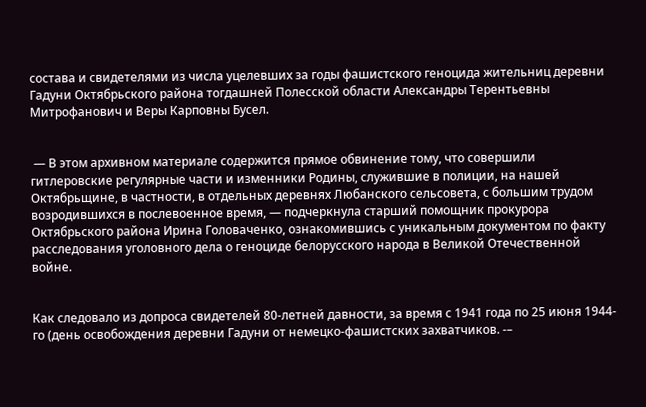состава и свидетелями из числа уцелевших за годы фашистского геноцида жительниц деревни Гадуни Октябрьского района тогдашней Полесской области Александры Терентьевны Митрофанович и Веры Карповны Бусел.


 — В этом архивном материале содержится прямое обвинение тому, что совершили гитлеровские регулярные части и изменники Родины, служившие в полиции, на нашей Октябрьщине, в частности, в отдельных деревнях Любанского сельсовета, с большим трудом возродившихся в послевоенное время, — подчеркнула старший помощник прокурора Октябрьского района Ирина Головаченко, ознакомившись с уникальным документом по факту расследования уголовного дела о геноциде белорусского народа в Великой Отечественной войне.


Как следовало из допроса свидетелей 80-летней давности, за время с 1941 года по 25 июня 1944-го (день освобождения деревни Гадуни от немецко-фашистских захватчиков. -–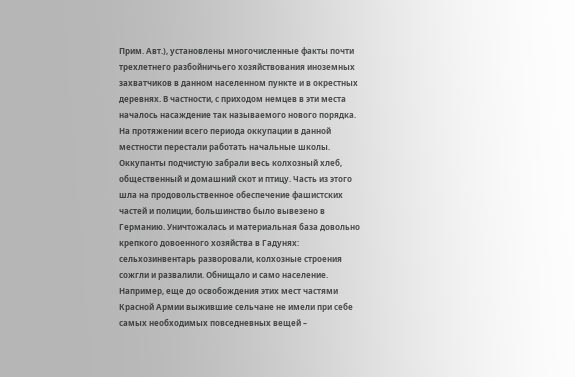Прим. Авт.), установлены многочисленные факты почти трехлетнего разбойничьего хозяйствования иноземных захватчиков в данном населенном пункте и в окрестных деревнях. В частности, с приходом немцев в эти места началось насаждение так называемого нового порядка. На протяжении всего периода оккупации в данной местности перестали работать начальные школы. Оккупанты подчистую забрали весь колхозный хлеб, общественный и домашний скот и птицу. Часть из этого шла на продовольственное обеспечение фашистских частей и полиции, большинство было вывезено в Германию. Уничтожалась и материальная база довольно крепкого довоенного хозяйства в Гадунях: сельхозинвентарь разворовали, колхозные строения сожгли и развалили. Обнищало и само население. Например, еще до освобождения этих мест частями Красной Армии выжившие сельчане не имели при себе самых необходимых повседневных вещей –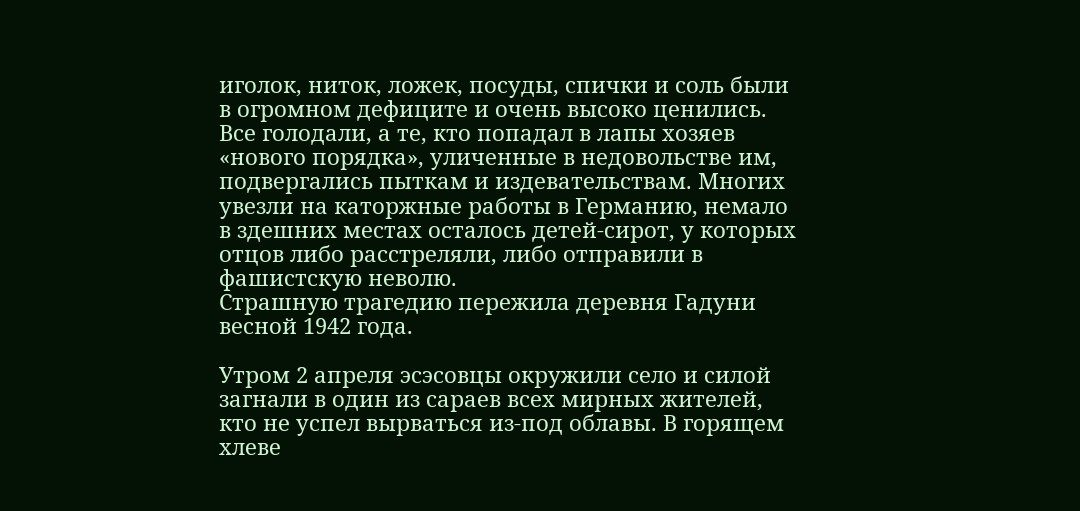иголок, ниток, ложек, посуды, спички и соль были в огромном дефиците и очень высоко ценились. Все голодали, а те, кто попадал в лапы хозяев «нового порядка», уличенные в недовольстве им, подвергались пыткам и издевательствам. Многих увезли на каторжные работы в Германию, немало в здешних местах осталось детей-сирот, у которых отцов либо расстреляли, либо отправили в фашистскую неволю.
Страшную трагедию пережила деревня Гадуни весной 1942 года.

Утром 2 апреля эсэсовцы окружили село и силой загнали в один из сараев всех мирных жителей, кто не успел вырваться из-под облавы. В горящем хлеве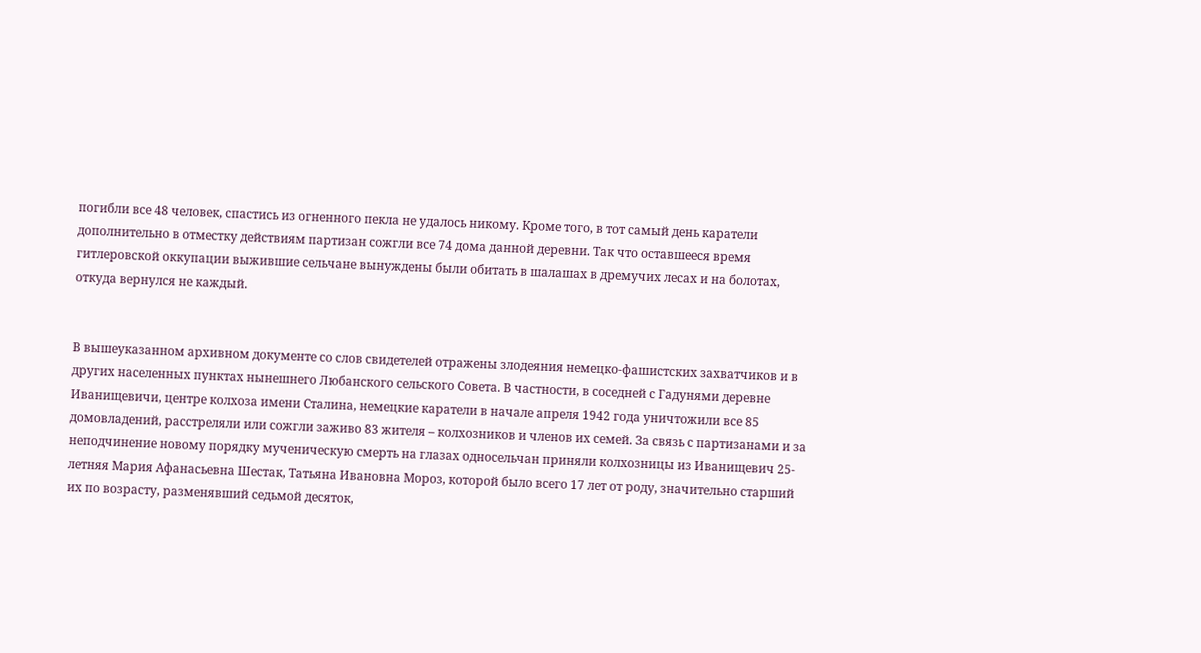погибли все 48 человек, спастись из огненного пекла не удалось никому. Кроме того, в тот самый день каратели дополнительно в отместку действиям партизан сожгли все 74 дома данной деревни. Так что оставшееся время гитлеровской оккупации выжившие сельчане вынуждены были обитать в шалашах в дремучих лесах и на болотах, откуда вернулся не каждый.


В вышеуказанном архивном документе со слов свидетелей отражены злодеяния немецко-фашистских захватчиков и в других населенных пунктах нынешнего Любанского сельского Совета. В частности, в соседней с Гадунями деревне Иванищевичи, центре колхоза имени Сталина, немецкие каратели в начале апреля 1942 года уничтожили все 85 домовладений, расстреляли или сожгли заживо 83 жителя – колхозников и членов их семей. За связь с партизанами и за неподчинение новому порядку мученическую смерть на глазах односельчан приняли колхозницы из Иванищевич 25-летняя Мария Афанасьевна Шестак, Татьяна Ивановна Мороз, которой было всего 17 лет от роду, значительно старший их по возрасту, разменявший седьмой десяток,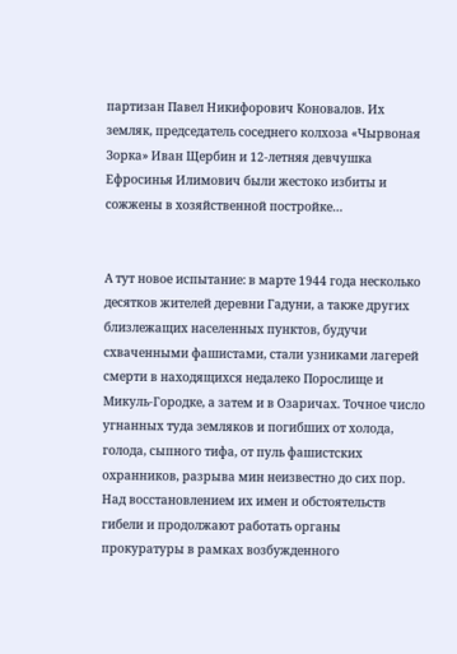партизан Павел Никифорович Коновалов. Их земляк, председатель соседнего колхоза «Чырвоная Зорка» Иван Щербин и 12-летняя девчушка Ефросинья Илимович были жестоко избиты и сожжены в хозяйственной постройке…


А тут новое испытание: в марте 1944 года несколько десятков жителей деревни Гадуни, а также других близлежащих населенных пунктов, будучи схваченными фашистами, стали узниками лагерей смерти в находящихся недалеко Порослище и Микуль-Городке, а затем и в Озаричах. Точное число угнанных туда земляков и погибших от холода, голода, сыпного тифа, от пуль фашистских охранников, разрыва мин неизвестно до сих пор. Над восстановлением их имен и обстоятельств гибели и продолжают работать органы прокуратуры в рамках возбужденного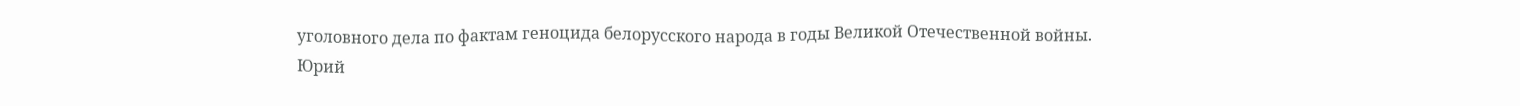уголовного дела по фактам геноцида белорусского народа в годы Великой Отечественной войны.
Юрий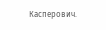Касперович.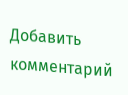Добавить комментарий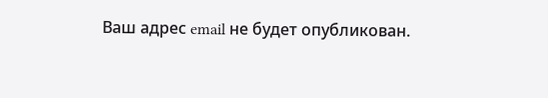Ваш адрес email не будет опубликован.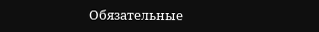Обязательные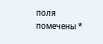поля помечены *